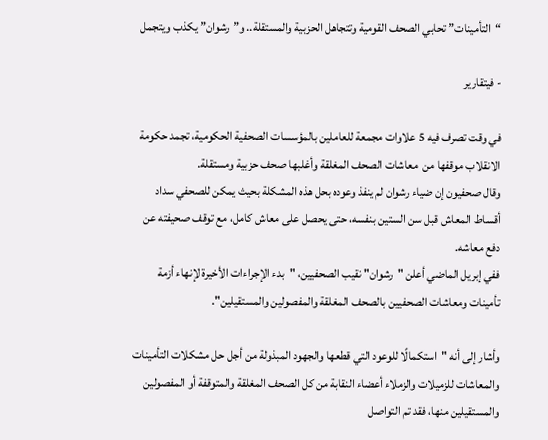“التأمينات” تحابي الصحف القومية وتتجاهل الحزبية والمستقلة.. و”رشوان” يكذب ويتجمل

- فيتقارير

في وقت تصرف فيه 5 علاوات مجمعة للعاملين بالمؤسسات الصحفية الحكومية، تجمد حكومة الانقلاب موقفها من  معاشات الصحف المغلقة وأغلبها صحف حزبية ومستقلة.
وقال صحفيون إن ضياء رشوان لم ينفذ وعوده بحل هذه المشكلة بحيث يمكن للصحفي سداد أقساط المعاش قبل سن الستين بنفسه، حتى يحصل على معاش كامل، مع توقف صحيفته عن دفع معاشه.
ففي إبريل الماضي أعلن "رشوان" نقيب الصحفيين، "بدء الإجراءات الأخيرة لإنهاء أزمة تأمينات ومعاشات الصحفيين بالصحف المغلقة والمفصولين والمستقيلين".

وأشار إلى أنه "استكمالًا للوعود التي قطعها والجهود المبذولة من أجل حل مشكلات التأمينات والمعاشات للزميلات والزملاء أعضاء النقابة من كل الصحف المغلقة والمتوقفة أو المفصولين والمستقيلين منها، فقد تم التواصل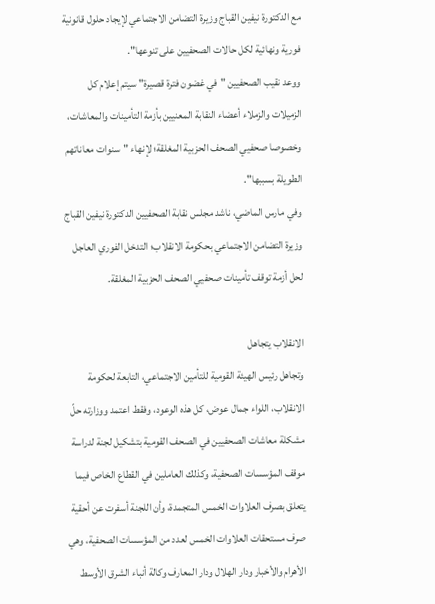مع الدكتورة نيفين القباج وزيرة التضامن الاجتماعي لإيجاد حلول قانونية فورية ونهائية لكل حالات الصحفيين على تنوعها".
ووعد نقيب الصحفيين "في غضون فترة قصيرة" سيتم إعلام كل الزميلات والزملاء أعضاء النقابة المعنيين بأزمة التأمينات والمعاشات، وخصوصا صحفيي الصحف الحزبية المغلقة؛ لإنهاء "سنوات معاناتهم الطويلة بسببها".
وفي مارس الماضي، ناشد مجلس نقابة الصحفيين الدكتورة نيفين القباج وزيرة التضامن الاجتماعي بحكومة الانقلاب؛ التدخل الفوري العاجل لحل أزمة توقف تأمينات صحفيي الصحف الحزبية المغلقة.

الانقلاب يتجاهل
وتجاهل رئيس الهيئة القومية للتأمين الاجتماعي، التابعة لحكومة الانقلاب، اللواء جمال عوض، كل هذه الوعود، وفقط اعتمد ووزارته حلّ مشكلة معاشات الصحفيين في الصحف القومية بتشكيل لجنة لدراسة موقف المؤسسات الصحفية، وكذلك العاملين في القطاع الخاص فيما يتعلق بصرف العلاوات الخمس المتجمدة، وأن اللجنة أسفرت عن أحقية صرف مستحقات العلاوات الخمس لعدد من المؤسسات الصحفية، وهي الأهرام والأخبار ودار الهلال ودار المعارف وكالة أنباء الشرق الأوسط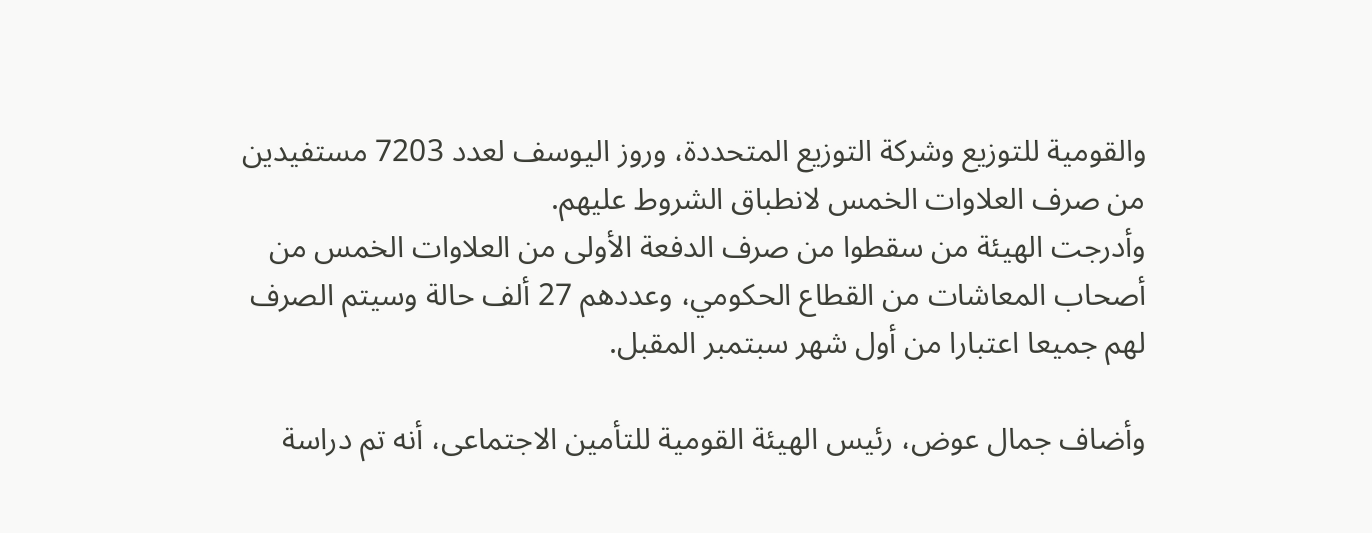والقومية للتوزيع وشركة التوزيع المتحددة، وروز اليوسف لعدد 7203 مستفيدين من صرف العلاوات الخمس لانطباق الشروط عليهم.
وأدرجت الهيئة من سقطوا من صرف الدفعة الأولى من العلاوات الخمس من أصحاب المعاشات من القطاع الحكومي، وعددهم 27 ألف حالة وسيتم الصرف لهم جميعا اعتبارا من أول شهر سبتمبر المقبل.

وأضاف جمال عوض، رئيس الهيئة القومية للتأمين الاجتماعى، أنه تم دراسة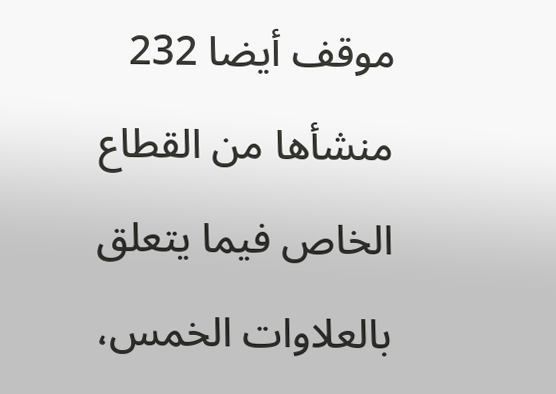موقف أيضا 232 منشأها من القطاع الخاص فيما يتعلق بالعلاوات الخمس،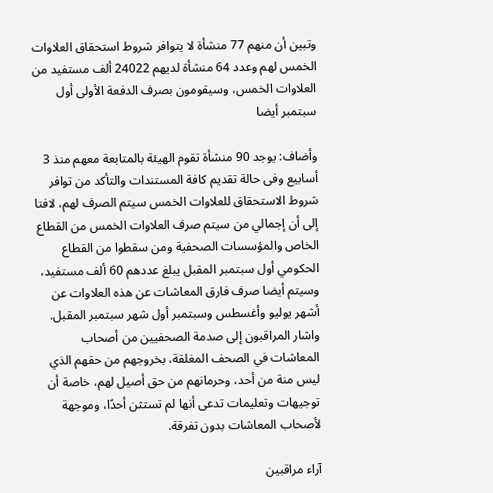وتبين أن منهم 77 منشأة لا يتوافر شروط استحقاق العلاوات الخمس لهم وعدد 64 منشأة لديهم 24022 ألف مستفيد من العلاوات الخمس، وسيقومون بصرف الدفعة الأولى أول سبتمبر أيضا

وأضاف: يوجد 90 منشأة تقوم الهيئة بالمتابعة معهم منذ 3 أسابيع وفى حالة تقديم كافة المستندات والتأكد من توافر شروط الاستحقاق للعلاوات الخمس سيتم الصرف لهم، لافتا إلى أن إجمالي من سيتم صرف العلاوات الخمس من القطاع الخاص والمؤسسات الصحفية ومن سقطوا من القطاع الحكومي أول سبتمبر المقبل يبلغ عددهم 60 ألف مستفيد، وسيتم أيضا صرف فارق المعاشات عن هذه العلاوات عن أشهر يوليو وأغسطس وسبتمبر أول شهر سبتمبر المقبل.
واشار المراقبون إلى صدمة الصحفيين من أصحاب المعاشات في الصحف المغلقة، بخروجهم من حقهم الذي ليس منة من أحد، وحرمانهم من حق أصيل لهم، خاصة أن توجيهات وتعليمات تدعى أنها لم تستثن أحدًا، وموجهة لأصحاب المعاشات بدون تفرقة.

آراء مراقبين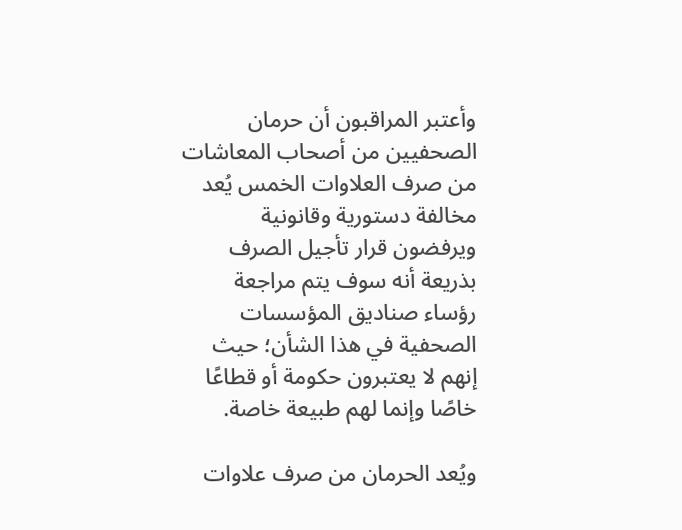وأعتبر المراقبون أن حرمان الصحفيين من أصحاب المعاشات من صرف العلاوات الخمس يُعد مخالفة دستورية وقانونية ويرفضون قرار تأجيل الصرف بذريعة أنه سوف يتم مراجعة رؤساء صناديق المؤسسات الصحفية في هذا الشأن؛ حيث إنهم لا يعتبرون حكومة أو قطاعًا خاصًا وإنما لهم طبيعة خاصة.

ويُعد الحرمان من صرف علاوات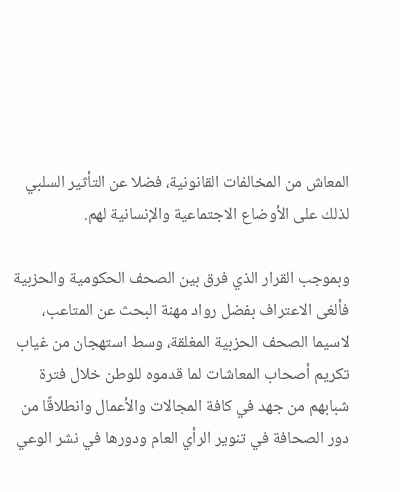المعاش من المخالفات القانونية، فضلا عن التأثير السلبي لذلك على الأوضاع الاجتماعية والإنسانية لهم.

وبموجب القرار الذي فرق بين الصحف الحكومية والحزبية فألغى الاعتراف بفضل رواد مهنة البحث عن المتاعب، لاسيما الصحف الحزبية المغلقة، وسط استهجان من غياب تكريم أصحاب المعاشات لما قدموه للوطن خلال فترة شبابهم من جهد في كافة المجالات والأعمال وانطلاقًا من دور الصحافة في تنوير الرأي العام ودورها في نشر الوعي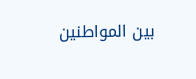بين المواطنين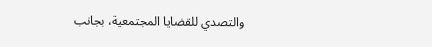والتصدي للقضايا المجتمعية، بجانب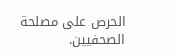الحرص على مصلحة الصحفيين.